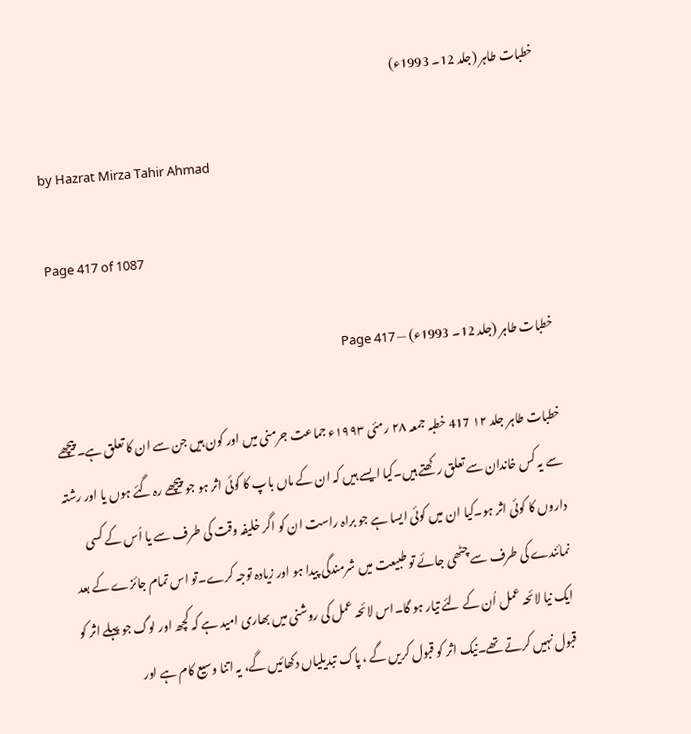خطبات طاہر (جلد 12۔ 1993ء)

by Hazrat Mirza Tahir Ahmad

Page 417 of 1087

خطبات طاہر (جلد 12۔ 1993ء) — Page 417

خطبات طاہر جلد ۱۲ 417 خطبہ جمعہ ۲۸ رمئی ۱۹۹۳ء جماعت جرمنی میں اور کون ہیں جن سے ان کا تعلق ہے۔پیچھے سے یہ کس خاندان سے تعلق رکھتے ہیں۔کیا ایسے ہیں کہ ان کے ماں باپ کا کوئی اثر ہو جو پیچھے رہ گئے ہوں یا اور رشتہ داروں کا کوئی اثر ہو۔کیا ان میں کوئی ایسا ہے جو براہ راست ان کو اگر خلیفہ وقت کی طرف سے یا اُس کے کسی نمائندے کی طرف سے چٹھی جائے تو طبیعت میں شرمندگی پیدا ہو اور زیادہ توجہ کرے۔تو اس تمام جائزے کے بعد ایک نیا لائحہ عمل اُن کے لئے تیار ہو گا۔اس لائحہ عمل کی روشنی میں بھاری امید ہے کہ کچھ اور لوگ جو پہلے اثر کو قبول نہیں کرتے تھے۔نیک اثر کو قبول کریں گے ، پاک تبدیلیاں دکھائیں گے، یہ اتنا وسیع کام ہے اور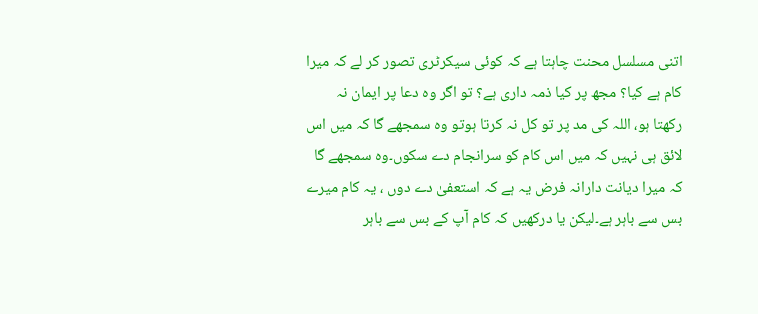اتنی مسلسل محنت چاہتا ہے کہ کوئی سیکرٹری تصور کر لے کہ میرا کام ہے کیا؟ مجھ پر کیا ذمہ داری ہے؟ تو اگر وہ دعا پر ایمان نہ رکھتا ہو، اللہ کی مد پر تو کل نہ کرتا ہوتو وہ سمجھے گا کہ میں اس لائق ہی نہیں کہ میں اس کام کو سرانجام دے سکوں۔وہ سمجھے گا کہ میرا دیانت دارانہ فرض یہ ہے کہ استعفیٰ دے دوں ، یہ کام میرے بس سے باہر ہے۔لیکن یا درکھیں کہ کام آپ کے بس سے باہر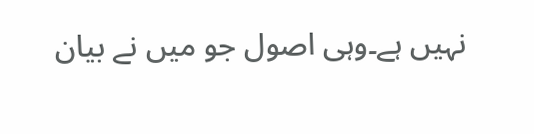نہیں ہے۔وہی اصول جو میں نے بیان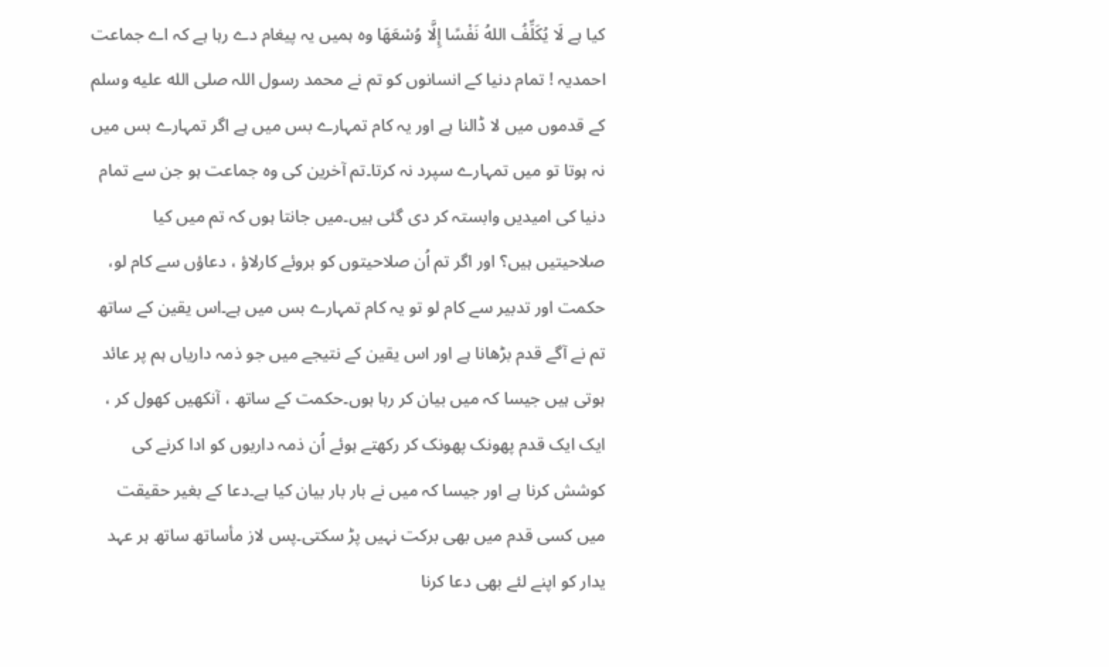کیا ہے لَا يُكَلِّفُ اللهُ نَفْسًا إِلَّا وُسْعَهَا وہ ہمیں یہ پیغام دے رہا ہے کہ اے جماعت احمدیہ ! تمام دنیا کے انسانوں کو تم نے محمد رسول اللہ صلى الله عليه وسلم کے قدموں میں لا ڈالنا ہے اور یہ کام تمہارے بس میں ہے اگر تمہارے بس میں نہ ہوتا تو میں تمہارے سپرد نہ کرتا۔تم آخرین کی وہ جماعت ہو جن سے تمام دنیا کی امیدیں وابستہ کر دی گئی ہیں۔میں جانتا ہوں کہ تم میں کیا صلاحیتیں ہیں؟ اور اگر تم اُن صلاحیتوں کو بروئے کارلاؤ ، دعاؤں سے کام لو، حکمت اور تدبیر سے کام لو تو یہ کام تمہارے بس میں ہے۔اس یقین کے ساتھ تم نے آگے قدم بڑھانا ہے اور اس یقین کے نتیجے میں جو ذمہ داریاں ہم پر عائد ہوتی ہیں جیسا کہ میں بیان کر رہا ہوں۔حکمت کے ساتھ ، آنکھیں کھول کر ، ایک ایک قدم پھونک پھونک کر رکھتے ہوئے اُن ذمہ داریوں کو ادا کرنے کی کوشش کرنا ہے اور جیسا کہ میں نے بار بار بیان کیا ہے۔دعا کے بغیر حقیقت میں کسی قدم میں بھی برکت نہیں پڑ سکتی۔پس لاز مأساتھ ساتھ ہر عہد یدار کو اپنے لئے بھی دعا کرنا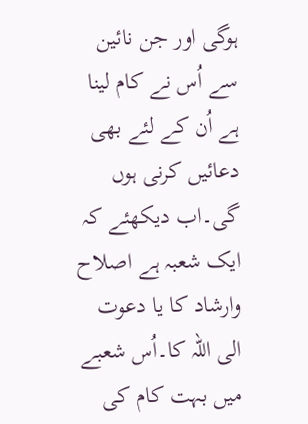ہوگی اور جن نائین سے اُس نے کام لینا ہے اُن کے لئے بھی دعائیں کرنی ہوں گی۔اب دیکھئے کہ ایک شعبہ ہے اصلاح وارشاد کا یا دعوت الی اللہ کا۔اُس شعبے میں بہت کام کی